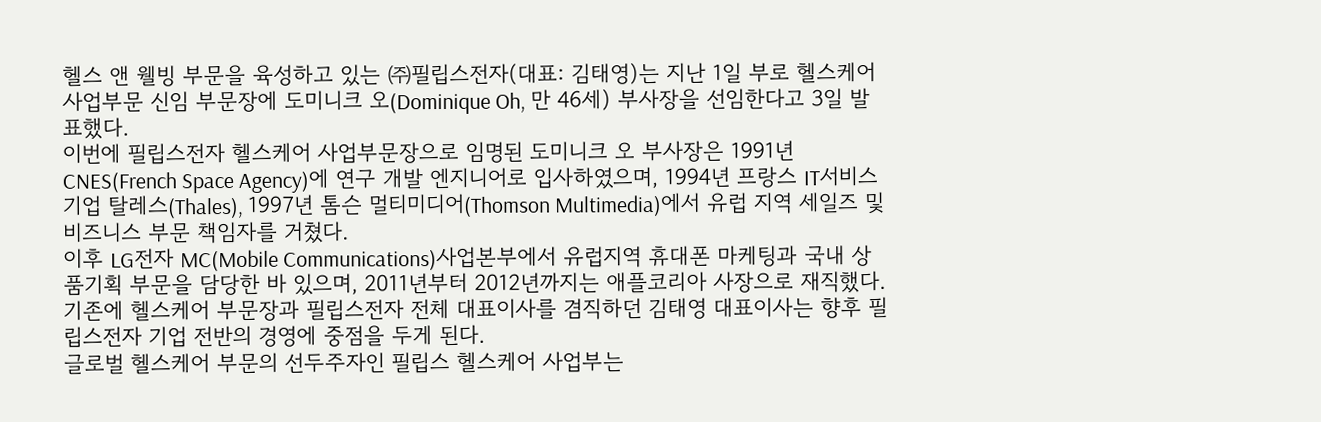헬스 앤 웰빙 부문을 육성하고 있는 ㈜필립스전자(대표: 김태영)는 지난 1일 부로 헬스케어 사업부문 신임 부문장에 도미니크 오(Dominique Oh, 만 46세) 부사장을 선임한다고 3일 발표했다.
이번에 필립스전자 헬스케어 사업부문장으로 임명된 도미니크 오 부사장은 1991년 CNES(French Space Agency)에 연구 개발 엔지니어로 입사하였으며, 1994년 프랑스 IT서비스 기업 탈레스(Thales), 1997년 톰슨 멀티미디어(Thomson Multimedia)에서 유럽 지역 세일즈 및 비즈니스 부문 책임자를 거쳤다.
이후 LG전자 MC(Mobile Communications)사업본부에서 유럽지역 휴대폰 마케팅과 국내 상품기획 부문을 담당한 바 있으며, 2011년부터 2012년까지는 애플코리아 사장으로 재직했다.
기존에 헬스케어 부문장과 필립스전자 전체 대표이사를 겸직하던 김태영 대표이사는 향후 필립스전자 기업 전반의 경영에 중점을 두게 된다.
글로벌 헬스케어 부문의 선두주자인 필립스 헬스케어 사업부는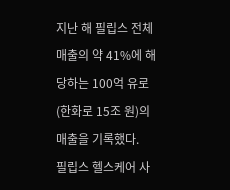지난 해 필립스 전체 매출의 약 41%에 해당하는 100억 유로(한화로 15조 원)의 매출을 기록했다.
필립스 헬스케어 사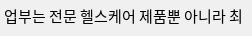업부는 전문 헬스케어 제품뿐 아니라 최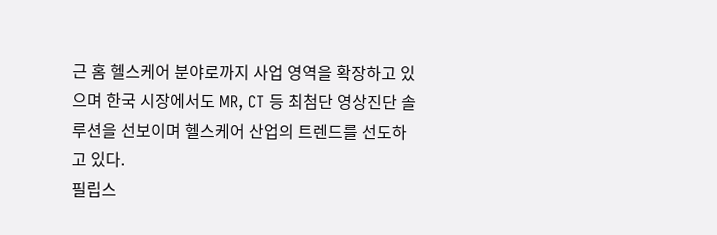근 홈 헬스케어 분야로까지 사업 영역을 확장하고 있으며 한국 시장에서도 MR, CT 등 최첨단 영상진단 솔루션을 선보이며 헬스케어 산업의 트렌드를 선도하고 있다.
필립스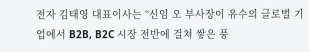전자 김태영 대표이사는 “신임 오 부사장이 유수의 글로벌 기업에서 B2B, B2C 시장 전반에 걸쳐 쌓은 풍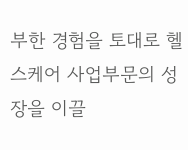부한 경험을 토대로 헬스케어 사업부문의 성장을 이끌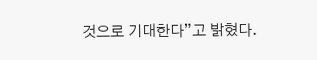것으로 기대한다”고 밝혔다.